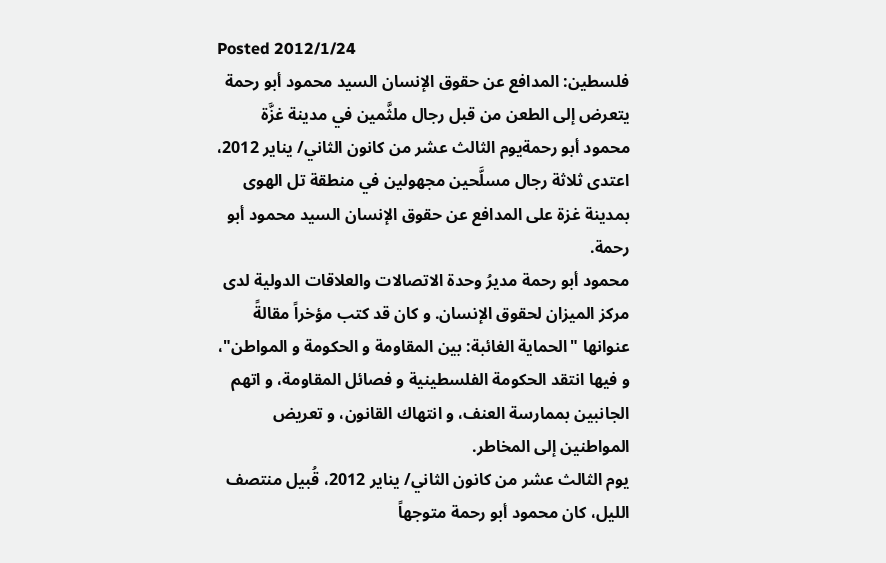Posted 2012/1/24
فلسطين: المدافع عن حقوق الإنسان السيد محمود أبو رحمة يتعرض إلى الطعن من قبل رجال ملثَّمين في مدينة غزَّة
محمود أبو رحمةيوم الثالث عشر من كانون الثاني/ يناير 2012، اعتدى ثلاثة رجال مسلَّحين مجهولين في منطقة تل الهوى بمدينة غزة على المدافع عن حقوق الإنسان السيد محمود أبو رحمة.
محمود أبو رحمة مديرُ وحدة الاتصالات والعلاقات الدولية لدى مركز الميزان لحقوق الإنسان. و كان قد كتب مؤخراً مقالةً عنوانها "الحماية الغائبة: بين المقاومة و الحكومة و المواطن"، و فيها انتقد الحكومة الفلسطينية و فصائل المقاومة، و اتهم الجانبين بممارسة العنف، و انتهاك القانون، و تعريض المواطنين إلى المخاطر.
يوم الثالث عشر من كانون الثاني/ يناير 2012، قُبيل منتصف الليل، كان محمود أبو رحمة متوجهاً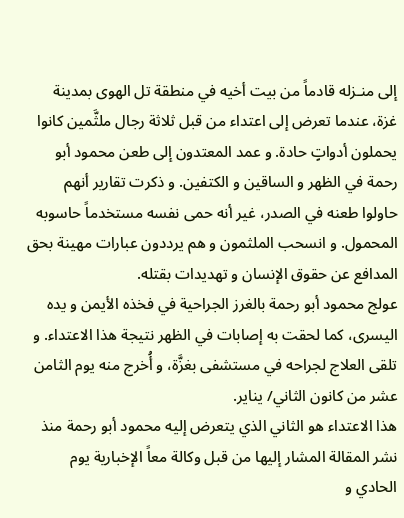إلى منـزله قادماً من بيت أخيه في منطقة تل الهوى بمدينة غزة، عندما تعرض إلى اعتداء من قبل ثلاثة رجال ملثَّمين كانوا يحملون أدواتٍ حادة. و عمد المعتدون إلى طعن محمود أبو رحمة في الظهر و الساقين و الكتفين. و ذكرت تقارير أنهم حاولوا طعنه في الصدر، غير أنه حمى نفسه مستخدماً حاسوبه المحمول. و انسحب الملثمون و هم يرددون عبارات مهينة بحق المدافع عن حقوق الإنسان و تهديدات بقتله.
عولج محمود أبو رحمة بالغرز الجراحية في فخذه الأيمن و يده اليسرى، كما لحقت به إصابات في الظهر نتيجة هذا الاعتداء. و تلقى العلاج لجراحه في مستشفى بغزَّة، و أُخرج منه يوم الثامن عشر من كانون الثاني/ يناير.
هذا الاعتداء هو الثاني الذي يتعرض إليه محمود أبو رحمة منذ نشر المقالة المشار إليها من قبل وكالة معاً الإخبارية يوم الحادي و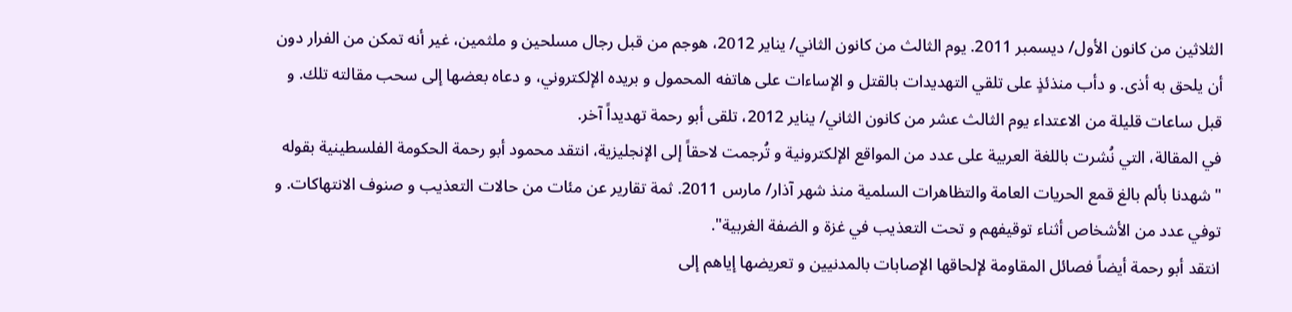الثلاثين من كانون الأول/ ديسمبر 2011. يوم الثالث من كانون الثاني/ يناير 2012، هوجم من قبل رجال مسلحين و ملثمين، غير أنه تمكن من الفرار دون أن يلحق به أذى. و دأب منذئذٍ على تلقي التهديدات بالقتل و الإساءات على هاتفه المحمول و بريده الإلكتروني، و دعاه بعضها إلى سحب مقالته تلك. و قبل ساعات قليلة من الاعتداء يوم الثالث عشر من كانون الثاني/ يناير 2012، تلقى أبو رحمة تهديداً آخر.
في المقالة، التي نُشرت باللغة العربية على عدد من المواقع الإلكترونية و تُرجمت لاحقاً إلى الإنجليزية، انتقد محمود أبو رحمة الحكومة الفلسطينية بقوله "شهدنا بألم بالغ قمع الحريات العامة والتظاهرات السلمية منذ شهر آذار/ مارس 2011. ثمة تقارير عن مئات من حالات التعذيب و صنوف الانتهاكات. و توفي عدد من الأشخاص أثناء توقيفهم و تحت التعذيب في غزة و الضفة الغربية".
انتقد أبو رحمة أيضاً فصائل المقاومة لإلحاقها الإصابات بالمدنيين و تعريضها إياهم إلى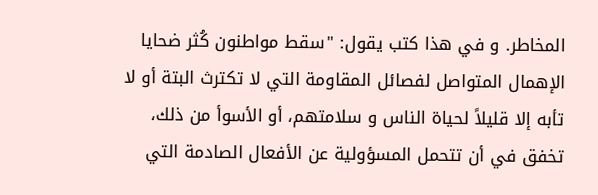المخاطر. و في هذا كتب يقول: "سقط مواطنون كُثر ضحايا الإهمال المتواصل لفصائل المقاومة التي لا تكترث البتة أو لا تأبه إلا قليلاً لحياة الناس و سلامتهم، أو الأسوأ من ذلك، تخفق في أن تتحمل المسؤولية عن الأفعال الصادمة التي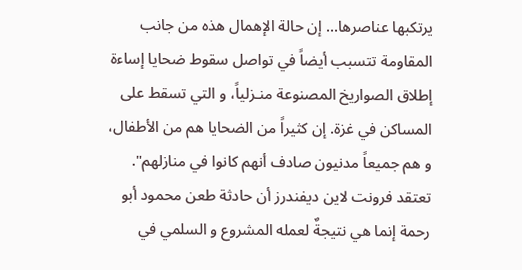يرتكبها عناصرها... إن حالة الإهمال هذه من جانب المقاومة تتسبب أيضاً في تواصل سقوط ضحايا إساءة إطلاق الصواريخ المصنوعة منـزلياً، و التي تسقط على المساكن في غزة. إن كثيراً من الضحايا هم من الأطفال، و هم جميعاً مدنيون صادف أنهم كانوا في منازلهم".
تعتقد فرونت لاين ديفندرز أن حادثة طعن محمود أبو رحمة إنما هي نتيجةٌ لعمله المشروع و السلمي في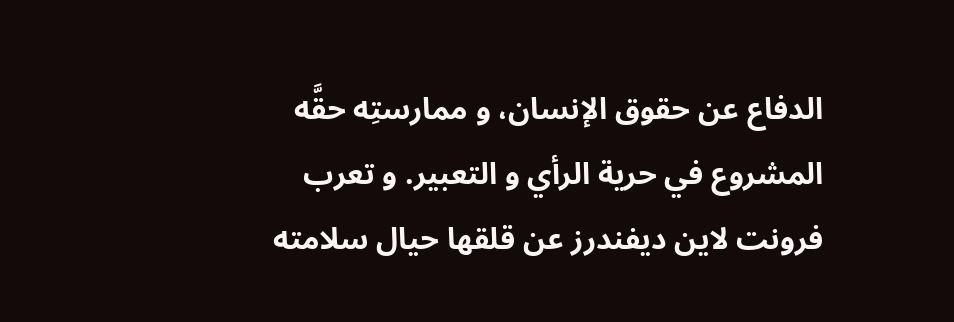الدفاع عن حقوق الإنسان، و ممارستِه حقَّه المشروع في حرية الرأي و التعبير. و تعرب فرونت لاين ديفندرز عن قلقها حيال سلامته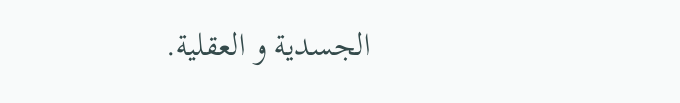الجسدية و العقلية.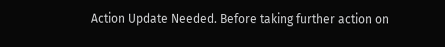Action Update Needed. Before taking further action on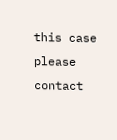this case please contact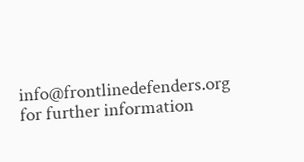info@frontlinedefenders.org for further information